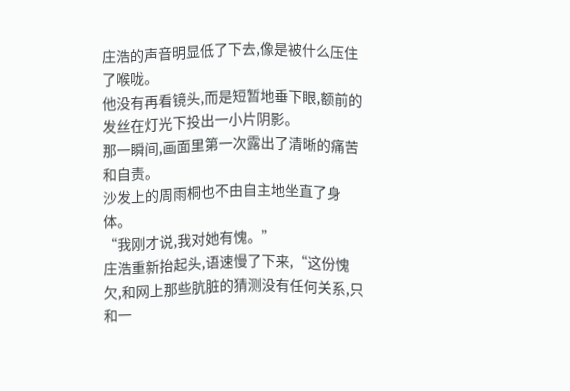庄浩的声音明显低了下去,像是被什么压住了喉咙。
他没有再看镜头,而是短暂地垂下眼,额前的发丝在灯光下投出一小片阴影。
那一瞬间,画面里第一次露出了清晰的痛苦和自责。
沙发上的周雨桐也不由自主地坐直了身体。
“我刚才说,我对她有愧。”
庄浩重新抬起头,语速慢了下来,“这份愧欠,和网上那些肮脏的猜测没有任何关系,只和一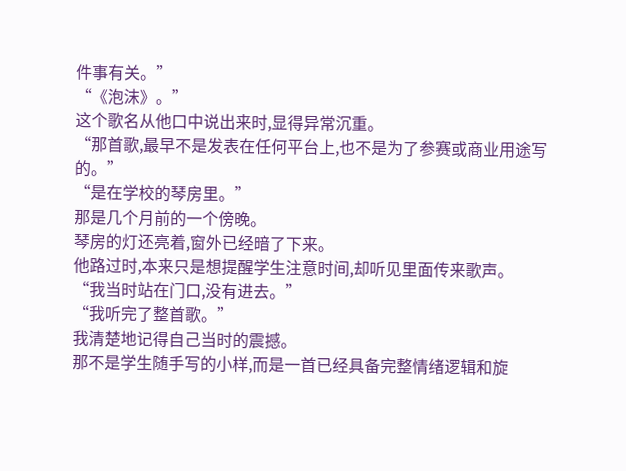件事有关。”
“《泡沫》。”
这个歌名从他口中说出来时,显得异常沉重。
“那首歌,最早不是发表在任何平台上,也不是为了参赛或商业用途写的。”
“是在学校的琴房里。”
那是几个月前的一个傍晚。
琴房的灯还亮着,窗外已经暗了下来。
他路过时,本来只是想提醒学生注意时间,却听见里面传来歌声。
“我当时站在门口,没有进去。”
“我听完了整首歌。”
我清楚地记得自己当时的震撼。
那不是学生随手写的小样,而是一首已经具备完整情绪逻辑和旋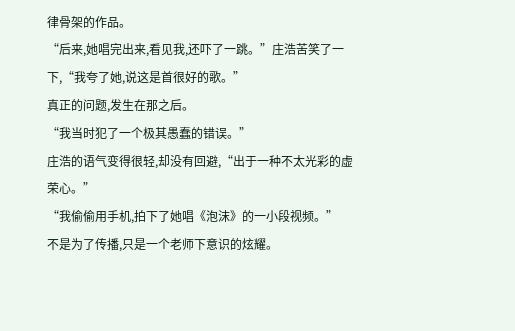律骨架的作品。
“后来,她唱完出来,看见我,还吓了一跳。”庄浩苦笑了一下,“我夸了她,说这是首很好的歌。”
真正的问题,发生在那之后。
“我当时犯了一个极其愚蠢的错误。”
庄浩的语气变得很轻,却没有回避,“出于一种不太光彩的虚荣心。”
“我偷偷用手机,拍下了她唱《泡沫》的一小段视频。”
不是为了传播,只是一个老师下意识的炫耀。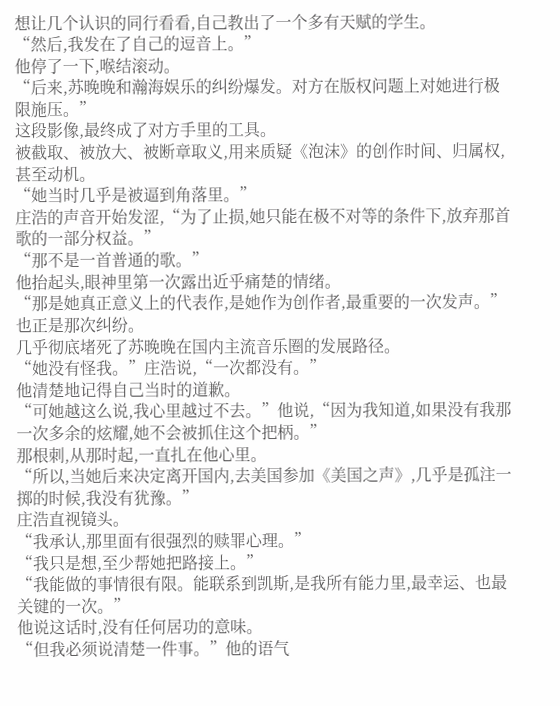想让几个认识的同行看看,自己教出了一个多有天赋的学生。
“然后,我发在了自己的逗音上。”
他停了一下,喉结滚动。
“后来,苏晚晚和瀚海娱乐的纠纷爆发。对方在版权问题上对她进行极限施压。”
这段影像,最终成了对方手里的工具。
被截取、被放大、被断章取义,用来质疑《泡沫》的创作时间、归属权,甚至动机。
“她当时几乎是被逼到角落里。”
庄浩的声音开始发涩,“为了止损,她只能在极不对等的条件下,放弃那首歌的一部分权益。”
“那不是一首普通的歌。”
他抬起头,眼神里第一次露出近乎痛楚的情绪。
“那是她真正意义上的代表作,是她作为创作者,最重要的一次发声。”
也正是那次纠纷。
几乎彻底堵死了苏晚晚在国内主流音乐圈的发展路径。
“她没有怪我。”庄浩说,“一次都没有。”
他清楚地记得自己当时的道歉。
“可她越这么说,我心里越过不去。”他说,“因为我知道,如果没有我那一次多余的炫耀,她不会被抓住这个把柄。”
那根刺,从那时起,一直扎在他心里。
“所以,当她后来决定离开国内,去美国参加《美国之声》,几乎是孤注一掷的时候,我没有犹豫。”
庄浩直视镜头。
“我承认,那里面有很强烈的赎罪心理。”
“我只是想,至少帮她把路接上。”
“我能做的事情很有限。能联系到凯斯,是我所有能力里,最幸运、也最关键的一次。”
他说这话时,没有任何居功的意味。
“但我必须说清楚一件事。”他的语气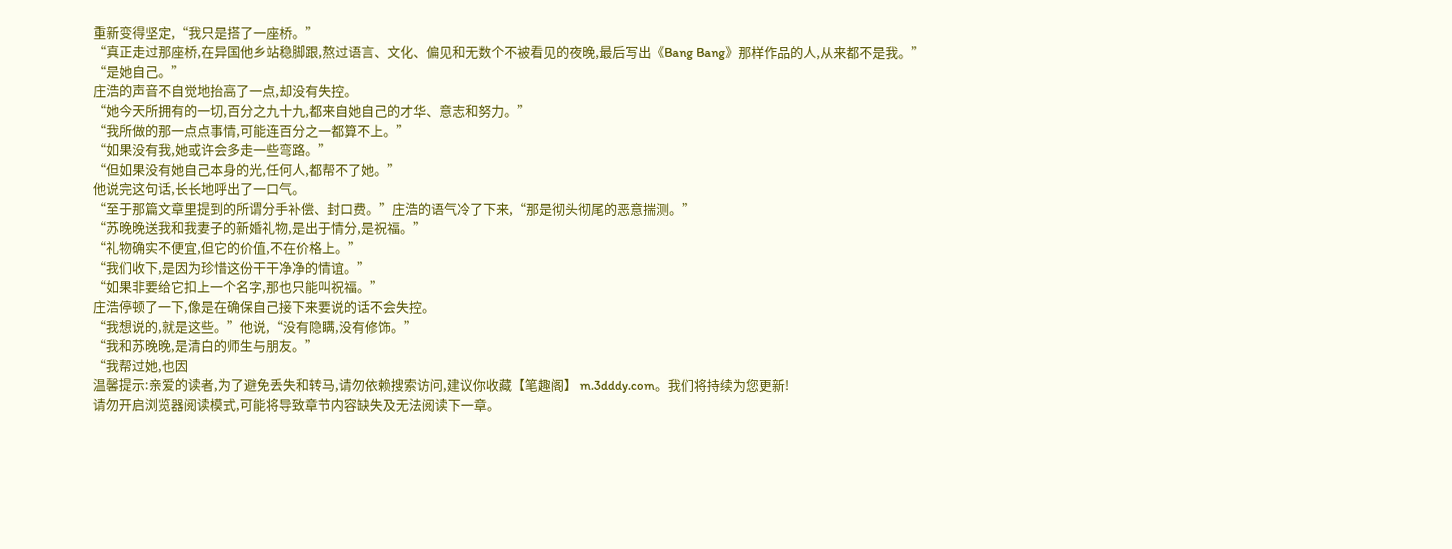重新变得坚定,“我只是搭了一座桥。”
“真正走过那座桥,在异国他乡站稳脚跟,熬过语言、文化、偏见和无数个不被看见的夜晚,最后写出《Bang Bang》那样作品的人,从来都不是我。”
“是她自己。”
庄浩的声音不自觉地抬高了一点,却没有失控。
“她今天所拥有的一切,百分之九十九,都来自她自己的才华、意志和努力。”
“我所做的那一点点事情,可能连百分之一都算不上。”
“如果没有我,她或许会多走一些弯路。”
“但如果没有她自己本身的光,任何人,都帮不了她。”
他说完这句话,长长地呼出了一口气。
“至于那篇文章里提到的所谓分手补偿、封口费。”庄浩的语气冷了下来,“那是彻头彻尾的恶意揣测。”
“苏晚晚送我和我妻子的新婚礼物,是出于情分,是祝福。”
“礼物确实不便宜,但它的价值,不在价格上。”
“我们收下,是因为珍惜这份干干净净的情谊。”
“如果非要给它扣上一个名字,那也只能叫祝福。”
庄浩停顿了一下,像是在确保自己接下来要说的话不会失控。
“我想说的,就是这些。”他说,“没有隐瞒,没有修饰。”
“我和苏晚晚,是清白的师生与朋友。”
“我帮过她,也因
温馨提示:亲爱的读者,为了避免丢失和转马,请勿依赖搜索访问,建议你收藏【笔趣阁】 m.3dddy.com。我们将持续为您更新!
请勿开启浏览器阅读模式,可能将导致章节内容缺失及无法阅读下一章。